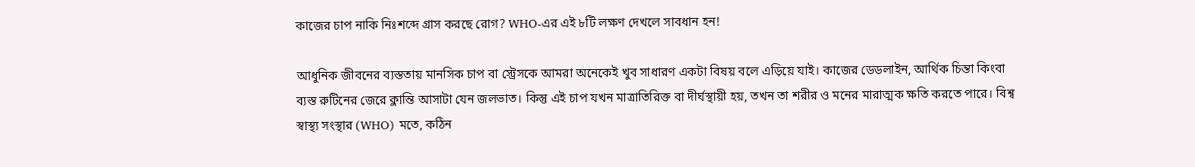কাজের চাপ নাকি নিঃশব্দে গ্রাস করছে রোগ? WHO-এর এই ৮টি লক্ষণ দেখলে সাবধান হন!

আধুনিক জীবনের ব্যস্ততায় মানসিক চাপ বা স্ট্রেসকে আমরা অনেকেই খুব সাধারণ একটা বিষয় বলে এড়িয়ে যাই। কাজের ডেডলাইন, আর্থিক চিন্তা কিংবা ব্যস্ত রুটিনের জেরে ক্লান্তি আসাটা যেন জলভাত। কিন্তু এই চাপ যখন মাত্রাতিরিক্ত বা দীর্ঘস্থায়ী হয়, তখন তা শরীর ও মনের মারাত্মক ক্ষতি করতে পারে। বিশ্ব স্বাস্থ্য সংস্থার (WHO) মতে, কঠিন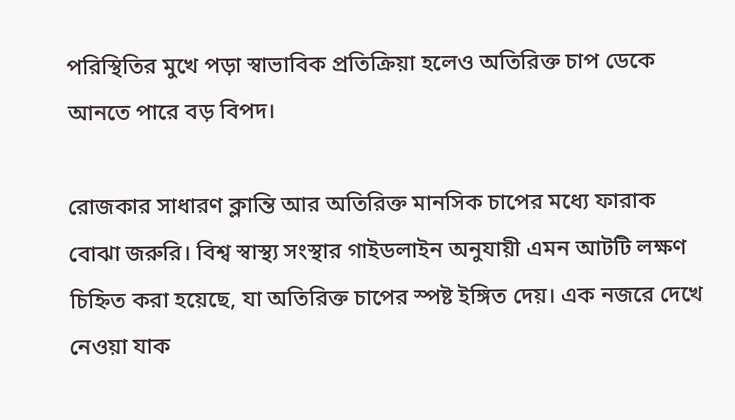পরিস্থিতির মুখে পড়া স্বাভাবিক প্রতিক্রিয়া হলেও অতিরিক্ত চাপ ডেকে আনতে পারে বড় বিপদ।

রোজকার সাধারণ ক্লান্তি আর অতিরিক্ত মানসিক চাপের মধ্যে ফারাক বোঝা জরুরি। বিশ্ব স্বাস্থ্য সংস্থার গাইডলাইন অনুযায়ী এমন আটটি লক্ষণ চিহ্নিত করা হয়েছে, যা অতিরিক্ত চাপের স্পষ্ট ইঙ্গিত দেয়। এক নজরে দেখে নেওয়া যাক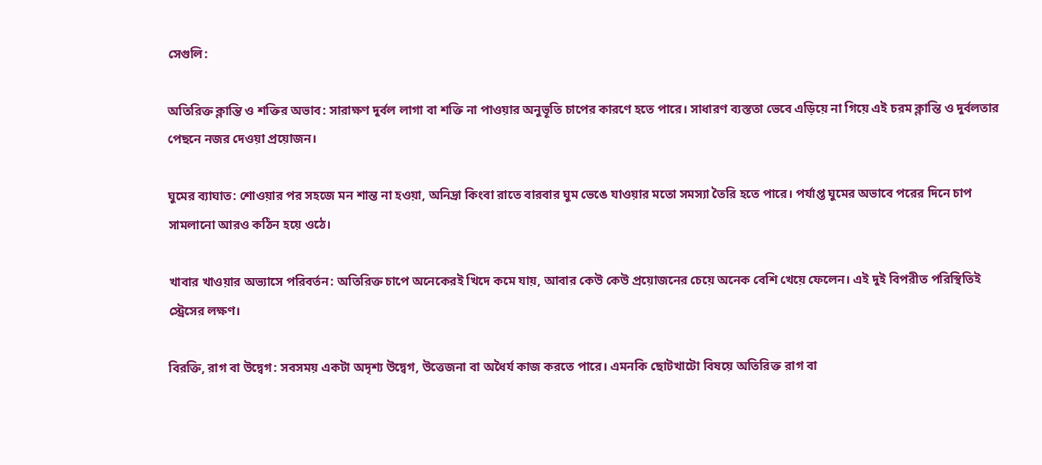সেগুলি:

অতিরিক্ত ক্লান্তি ও শক্তির অভাব: সারাক্ষণ দুর্বল লাগা বা শক্তি না পাওয়ার অনুভূতি চাপের কারণে হতে পারে। সাধারণ ব্যস্ততা ভেবে এড়িয়ে না গিয়ে এই চরম ক্লান্তি ও দুর্বলতার পেছনে নজর দেওয়া প্রয়োজন।

ঘুমের ব্যাঘাত: শোওয়ার পর সহজে মন শান্ত না হওয়া, অনিদ্রা কিংবা রাতে বারবার ঘুম ভেঙে যাওয়ার মতো সমস্যা তৈরি হতে পারে। পর্যাপ্ত ঘুমের অভাবে পরের দিনে চাপ সামলানো আরও কঠিন হয়ে ওঠে।

খাবার খাওয়ার অভ্যাসে পরিবর্তন: অতিরিক্ত চাপে অনেকেরই খিদে কমে যায়, আবার কেউ কেউ প্রয়োজনের চেয়ে অনেক বেশি খেয়ে ফেলেন। এই দুই বিপরীত পরিস্থিতিই স্ট্রেসের লক্ষণ।

বিরক্তি, রাগ বা উদ্বেগ: সবসময় একটা অদৃশ্য উদ্বেগ, উত্তেজনা বা অধৈর্য কাজ করতে পারে। এমনকি ছোটখাটো বিষয়ে অতিরিক্ত রাগ বা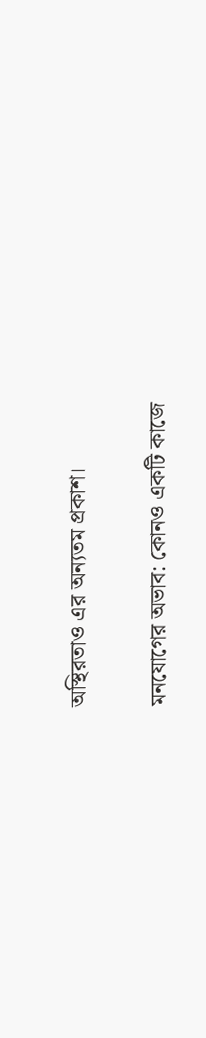অস্থিরতাও এর অন্যতম প্রকাশ।

মনযোগের অভাব: কোনও একটি কাজে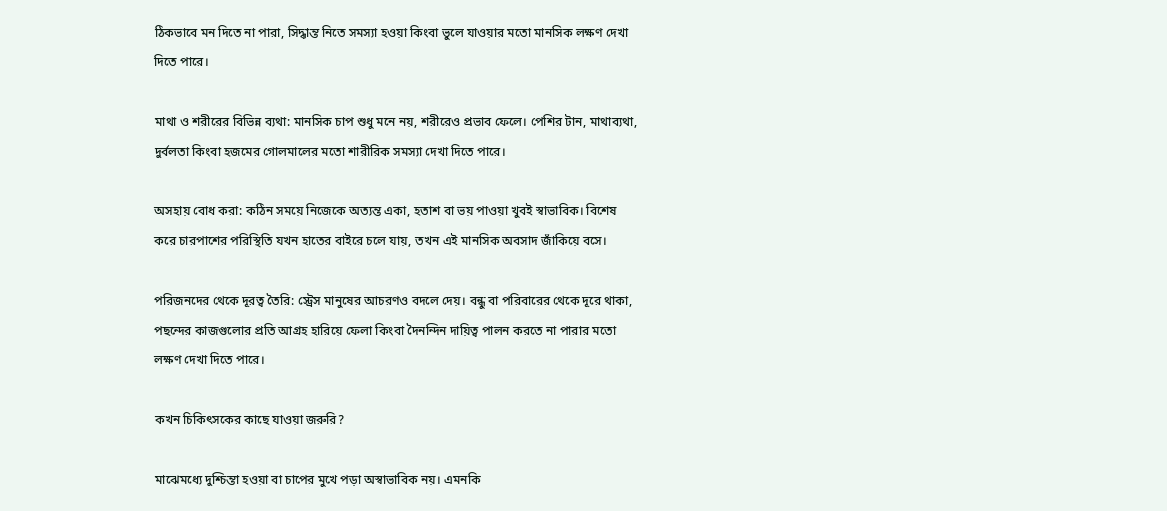ঠিকভাবে মন দিতে না পারা, সিদ্ধান্ত নিতে সমস্যা হওয়া কিংবা ভুলে যাওয়ার মতো মানসিক লক্ষণ দেখা দিতে পারে।

মাথা ও শরীরের বিভিন্ন ব্যথা: মানসিক চাপ শুধু মনে নয়, শরীরেও প্রভাব ফেলে। পেশির টান, মাথাব্যথা, দুর্বলতা কিংবা হজমের গোলমালের মতো শারীরিক সমস্যা দেখা দিতে পারে।

অসহায় বোধ করা: কঠিন সময়ে নিজেকে অত্যন্ত একা, হতাশ বা ভয় পাওয়া খুবই স্বাভাবিক। বিশেষ করে চারপাশের পরিস্থিতি যখন হাতের বাইরে চলে যায়, তখন এই মানসিক অবসাদ জাঁকিয়ে বসে।

পরিজনদের থেকে দূরত্ব তৈরি: স্ট্রেস মানুষের আচরণও বদলে দেয়। বন্ধু বা পরিবারের থেকে দূরে থাকা, পছন্দের কাজগুলোর প্রতি আগ্রহ হারিয়ে ফেলা কিংবা দৈনন্দিন দায়িত্ব পালন করতে না পারার মতো লক্ষণ দেখা দিতে পারে।

কখন চিকিৎসকের কাছে যাওয়া জরুরি?

মাঝেমধ্যে দুশ্চিন্তা হওয়া বা চাপের মুখে পড়া অস্বাভাবিক নয়। এমনকি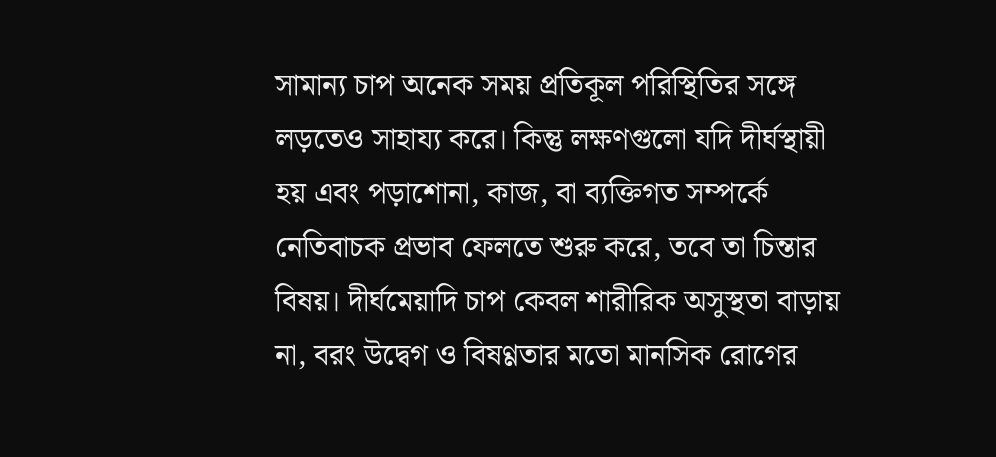সামান্য চাপ অনেক সময় প্রতিকূল পরিস্থিতির সঙ্গে লড়তেও সাহায্য করে। কিন্তু লক্ষণগুলো যদি দীর্ঘস্থায়ী হয় এবং পড়াশোনা, কাজ, বা ব্যক্তিগত সম্পর্কে নেতিবাচক প্রভাব ফেলতে শুরু করে, তবে তা চিন্তার বিষয়। দীর্ঘমেয়াদি চাপ কেবল শারীরিক অসুস্থতা বাড়ায় না, বরং উদ্বেগ ও বিষণ্ণতার মতো মানসিক রোগের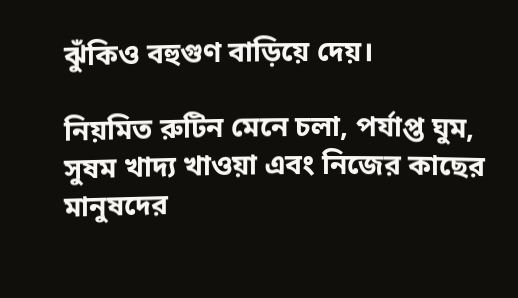ঝুঁকিও বহুগুণ বাড়িয়ে দেয়।

নিয়মিত রুটিন মেনে চলা, পর্যাপ্ত ঘুম, সুষম খাদ্য খাওয়া এবং নিজের কাছের মানুষদের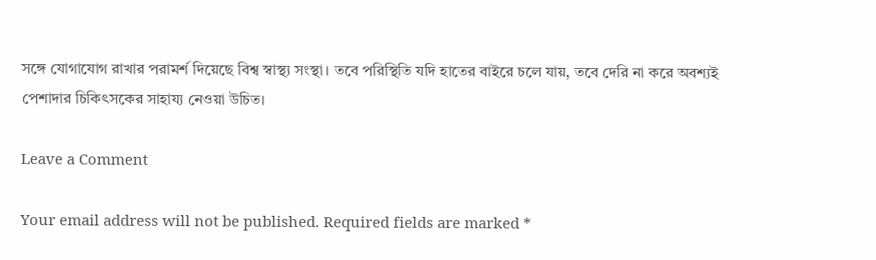সঙ্গে যোগাযোগ রাখার পরামর্শ দিয়েছে বিশ্ব স্বাস্থ্য সংস্থা। তবে পরিস্থিতি যদি হাতের বাইরে চলে যায়, তবে দেরি না করে অবশ্যই পেশাদার চিকিৎসকের সাহায্য নেওয়া উচিত।

Leave a Comment

Your email address will not be published. Required fields are marked *